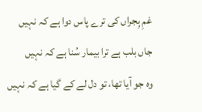غمِ ہِجراں کی ترے پاس دوا ہے کہ نہیں
جاں بلب ہے ترا بیمار سُنا ہے کہ نہیں
وہ جو آیا تھا، تو دل لے کے گیا ہے کہ نہیں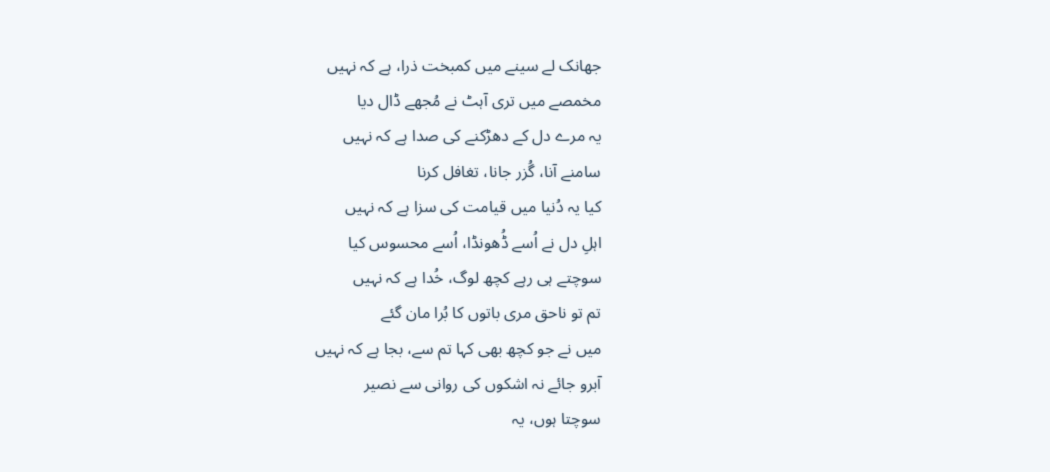جھانک لے سینے میں کمبخت ذرا، ہے کہ نہیں
مخمصے میں تری آہٹ نے مُجھے ڈال دیا
یہ مرے دل کے دھڑکنے کی صدا ہے کہ نہیں
سامنے آنا، گُزر جانا، تغافل کرنا
کیا یہ دُنیا میں قیامت کی سزا ہے کہ نہیں
اہلِ دل نے اُسے ڈُھونڈا، اُسے محسوس کیا
سوچتے ہی رہے کچھ لوگ، خُدا ہے کہ نہیں
تم تو ناحق مری باتوں کا بُرا مان گئے
میں نے جو کچھ بھی کہا تم سے، بجا ہے کہ نہیں
آبرو جائے نہ اشکوں کی روانی سے نصیر
سوچتا ہوں، یہ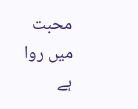محبت میں روا ہے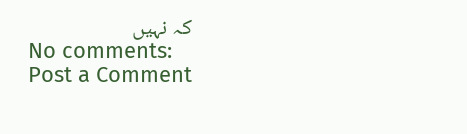کہ نہیں
No comments:
Post a Comment